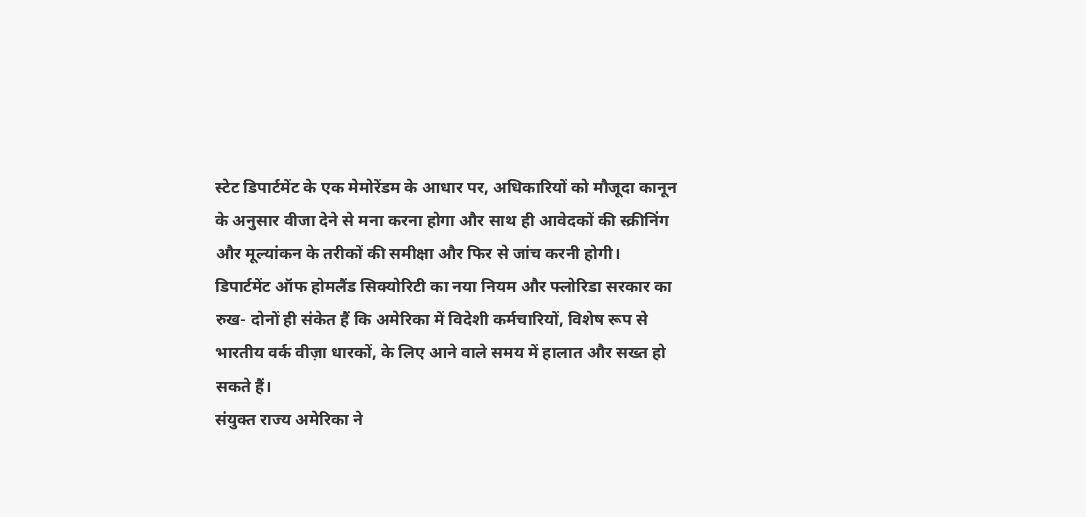स्टेट डिपार्टमेंट के एक मेमोरेंडम के आधार पर, अधिकारियों को मौजूदा कानून के अनुसार वीजा देने से मना करना होगा और साथ ही आवेदकों की स्क्रीनिंग और मूल्यांकन के तरीकों की समीक्षा और फिर से जांच करनी होगी।
डिपार्टमेंट ऑफ होमलैंड सिक्योरिटी का नया नियम और फ्लोरिडा सरकार का रुख- दोनों ही संकेत हैं कि अमेरिका में विदेशी कर्मचारियों, विशेष रूप से भारतीय वर्क वीज़ा धारकों, के लिए आने वाले समय में हालात और सख्त हो सकते हैं।
संयुक्त राज्य अमेरिका ने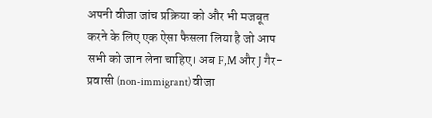अपनी वीजा जांच प्रक्रिया को और भी मजबूत करने के लिए एक ऐसा फैसला लिया है जो आप सभी को जान लेना चाहिए। अब F,M और J गैर-प्रवासी (non-immigrant) वीजा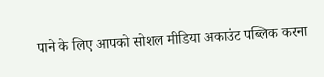पाने के लिए आपको सोशल मीडिया अकाउंट पब्लिक करना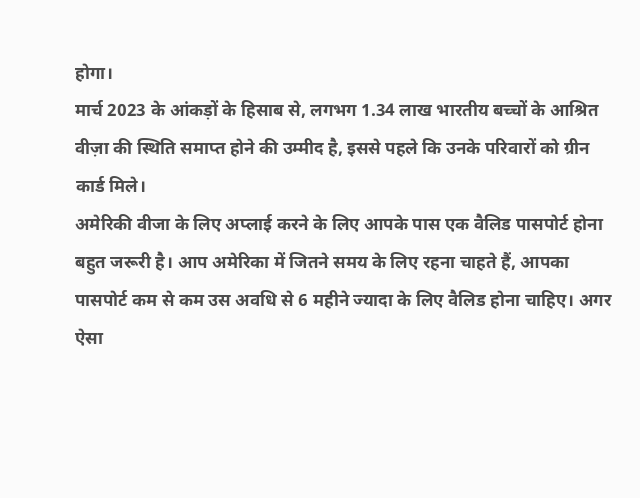होगा।
मार्च 2023 के आंकड़ों के हिसाब से, लगभग 1.34 लाख भारतीय बच्चों के आश्रित वीज़ा की स्थिति समाप्त होने की उम्मीद है, इससे पहले कि उनके परिवारों को ग्रीन कार्ड मिले।
अमेरिकी वीजा के लिए अप्लाई करने के लिए आपके पास एक वैलिड पासपोर्ट होना बहुत जरूरी है। आप अमेरिका में जितने समय के लिए रहना चाहते हैं, आपका पासपोर्ट कम से कम उस अवधि से 6 महीने ज्यादा के लिए वैलिड होना चाहिए। अगर ऐसा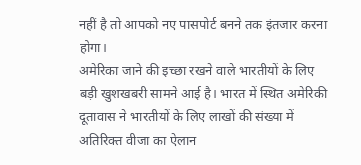नहीं है तो आपको नए पासपोर्ट बनने तक इंतजार करना होगा।
अमेरिका जाने की इच्छा रखने वाले भारतीयों के लिए बड़ी खुशखबरी सामने आई है। भारत में स्थित अमेरिकी दूतावास ने भारतीयों के लिए लाखों की संख्या में अतिरिक्त वीजा का ऐलान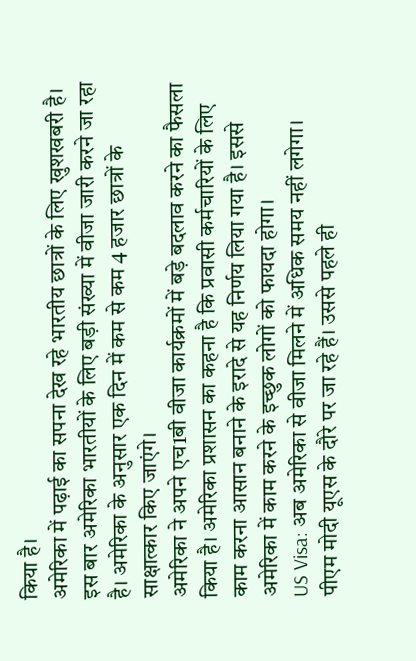किया है।
अमेरिका में पढ़ाई का सपना देख रहे भारतीय छात्रों के लिए खुशखबरी है। इस बार अमेरिका भारतीयों के लिए बड़ी संख्या में वीजा जारी करने जा रहा है। अमेरिका के अनुसार एक दिन में कम से कम 4 हजार छात्रों के साक्षात्कार किए जाएंगे।
अमेरिका ने अपने एच1बी वीजा कार्यक्रमों में बड़े बदलाव करने का फैसला किया है। अमेरिका प्रशासन का कहना है कि प्रवासी कर्मचारियों के लिए काम करना आसान बनाने के इरादे से यह निर्णय लिया गया है। इससे अमेरिका में काम करने के इच्छुक लोगों को फायदा होगा।
US Visa: अब अमेरिका से वीजा मिलने में अधिक समय नहीं लगेगा। पीएम मोदी यूएस के दौरे पर जा रहे हैं। उससे पहले ही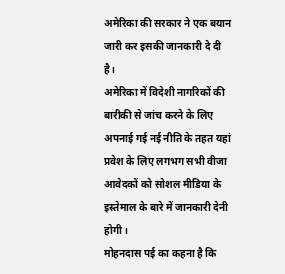अमेरिका की सरकार ने एक बयान जारी कर इसकी जानकारी दे दी है।
अमेरिका में विदेशी नागरिकों की बारीकी से जांच करने के लिए अपनाई गई नई नीति के तहत यहां प्रवेश के लिए लगभग सभी वीजा आवेदकों को सोशल मीडिया के इस्तेमाल के बारे में जानकारी देनी होगी।
मोहनदास पई का कहना है कि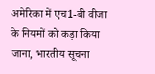अमेरिका में एच1-बी वीजा के नियमों को कड़ा किया जाना, भारतीय सूचना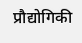प्रौद्योगिकी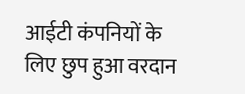आईटी कंपनियों के लिए छुप हुआ वरदान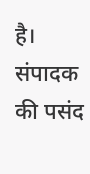है।
संपादक की पसंद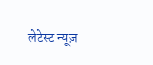लेटेस्ट न्यूज़